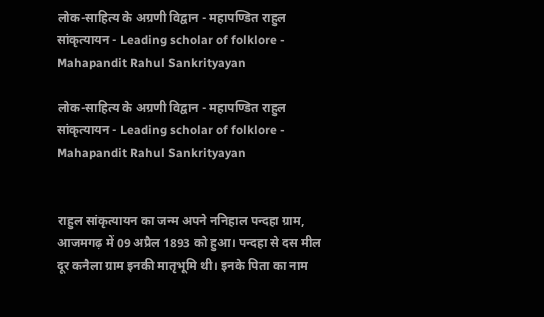लोक-साहित्य के अग्रणी विद्वान - महापण्डित राहुल सांकृत्यायन - Leading scholar of folklore - Mahapandit Rahul Sankrityayan

लोक-साहित्य के अग्रणी विद्वान - महापण्डित राहुल सांकृत्यायन - Leading scholar of folklore - Mahapandit Rahul Sankrityayan


राहुल सांकृत्यायन का जन्म अपने ननिहाल पन्दहा ग्राम, आजमगढ़ में 09 अप्रैल 1893 को हुआ। पन्दहा से दस मील दूर कनैला ग्राम इनकी मातृभूमि थी। इनके पिता का नाम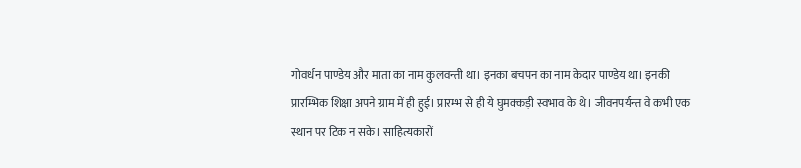गोवर्धन पाण्डेय और माता का नाम कुलवन्ती था। इनका बचपन का नाम केदार पाण्डेय था। इनकी प्रारम्भिक शिक्षा अपने ग्राम में ही हुई। प्रारम्भ से ही ये घुमक्कड़ी स्वभाव के थे। जीवनपर्यन्त वे कभी एक स्थान पर टिक न सके। साहित्यकारों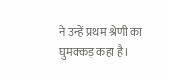ने उन्हें प्रथम श्रेणी का घुमक्कड़ कहा है।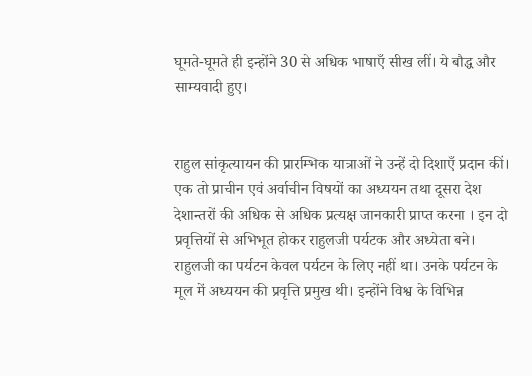घूमते-घूमते ही इन्होंने 30 से अधिक भाषाएँ सीख लीं। ये बौद्ध और साम्यवादी हुए।


राहुल सांकृत्यायन की प्रारम्भिक यात्राओं ने उन्हें दो दिशाएँ प्रदान कीं। एक तो प्राचीन एवं अर्वाचीन विषयों का अध्ययन तथा दूसरा देश देशान्तरों की अधिक से अधिक प्रत्यक्ष जानकारी प्राप्त करना । इन दो प्रवृत्तियों से अभिभूत होकर राहुलजी पर्यटक और अध्येता बने। राहुलजी का पर्यटन केवल पर्यटन के लिए नहीं था। उनके पर्यटन के मूल में अध्ययन की प्रवृत्ति प्रमुख थी। इन्होंने विश्व के विभिन्न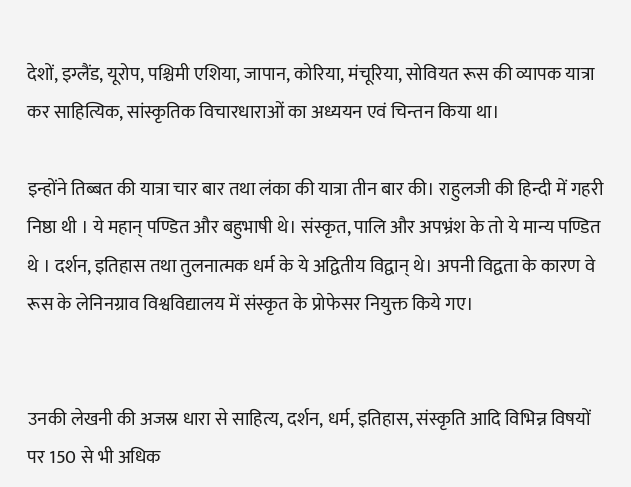देशों, इग्लैंड, यूरोप, पश्चिमी एशिया, जापान, कोरिया, मंचूरिया, सोवियत रूस की व्यापक यात्रा कर साहित्यिक, सांस्कृतिक विचारधाराओं का अध्ययन एवं चिन्तन किया था।

इन्होंने तिब्बत की यात्रा चार बार तथा लंका की यात्रा तीन बार की। राहुलजी की हिन्दी में गहरी निष्ठा थी । ये महान् पण्डित और बहुभाषी थे। संस्कृत, पालि और अपभ्रंश के तो ये मान्य पण्डित थे । दर्शन, इतिहास तथा तुलनात्मक धर्म के ये अद्वितीय विद्वान् थे। अपनी विद्वता के कारण वे रूस के लेनिनग्राव विश्वविद्यालय में संस्कृत के प्रोफेसर नियुक्त किये गए।


उनकी लेखनी की अजस्र धारा से साहित्य, दर्शन, धर्म, इतिहास, संस्कृति आदि विभिन्न विषयों पर 150 से भी अधिक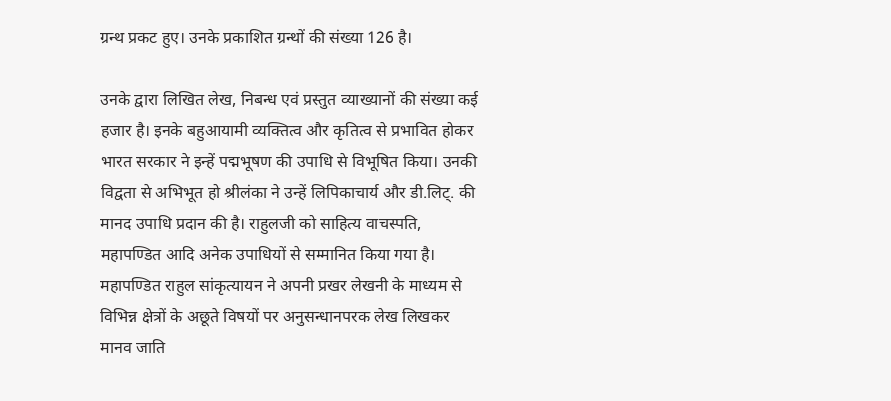ग्रन्थ प्रकट हुए। उनके प्रकाशित ग्रन्थों की संख्या 126 है।

उनके द्वारा लिखित लेख, निबन्ध एवं प्रस्तुत व्याख्यानों की संख्या कई हजार है। इनके बहुआयामी व्यक्तित्व और कृतित्व से प्रभावित होकर भारत सरकार ने इन्हें पद्मभूषण की उपाधि से विभूषित किया। उनकी विद्वता से अभिभूत हो श्रीलंका ने उन्हें लिपिकाचार्य और डी.लिट्. की मानद उपाधि प्रदान की है। राहुलजी को साहित्य वाचस्पति, महापण्डित आदि अनेक उपाधियों से सम्मानित किया गया है। महापण्डित राहुल सांकृत्यायन ने अपनी प्रखर लेखनी के माध्यम से विभिन्न क्षेत्रों के अछूते विषयों पर अनुसन्धानपरक लेख लिखकर मानव जाति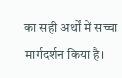का सही अर्थों में सच्चा मार्गदर्शन किया है।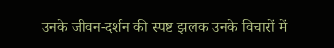उनके जीवन-दर्शन की स्पष्ट झलक उनके विचारों में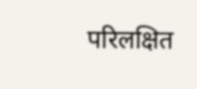परिलक्षित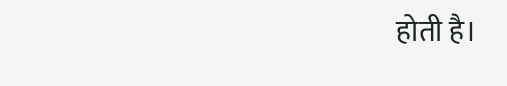होती है।